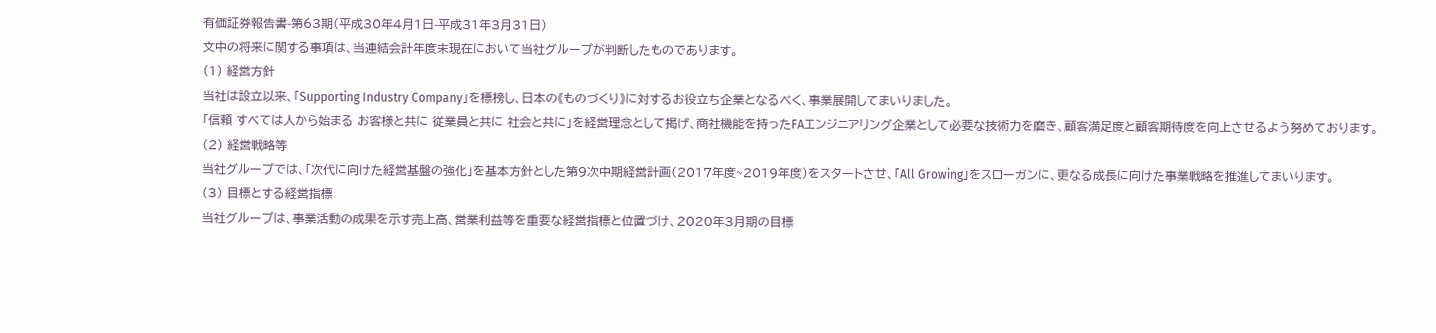有価証券報告書-第63期(平成30年4月1日-平成31年3月31日)
文中の将来に関する事項は、当連結会計年度末現在において当社グループが判断したものであります。
(1) 経営方針
当社は設立以来、「Supporting Industry Company」を標榜し、日本の《ものづくり》に対するお役立ち企業となるべく、事業展開してまいりました。
「信頼 すべては人から始まる お客様と共に 従業員と共に 社会と共に」を経営理念として掲げ、商社機能を持ったFAエンジニアリング企業として必要な技術力を磨き、顧客満足度と顧客期待度を向上させるよう努めております。
(2) 経営戦略等
当社グループでは、「次代に向けた経営基盤の強化」を基本方針とした第9次中期経営計画(2017年度~2019年度)をスタートさせ、「All Growing」をスローガンに、更なる成長に向けた事業戦略を推進してまいります。
(3) 目標とする経営指標
当社グループは、事業活動の成果を示す売上高、営業利益等を重要な経営指標と位置づけ、2020年3月期の目標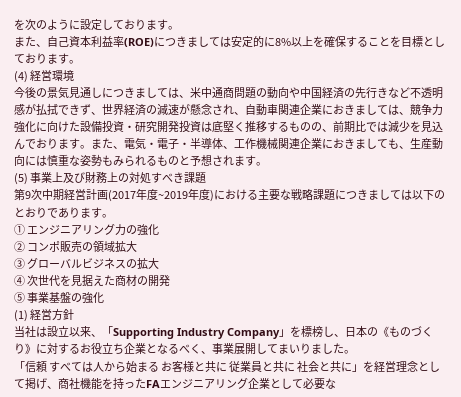を次のように設定しております。
また、自己資本利益率(ROE)につきましては安定的に8%以上を確保することを目標としております。
(4) 経営環境
今後の景気見通しにつきましては、米中通商問題の動向や中国経済の先行きなど不透明感が払拭できず、世界経済の減速が懸念され、自動車関連企業におきましては、競争力強化に向けた設備投資・研究開発投資は底堅く推移するものの、前期比では減少を見込んでおります。また、電気・電子・半導体、工作機械関連企業におきましても、生産動向には慎重な姿勢もみられるものと予想されます。
(5) 事業上及び財務上の対処すべき課題
第9次中期経営計画(2017年度~2019年度)における主要な戦略課題につきましては以下のとおりであります。
① エンジニアリング力の強化
② コンポ販売の領域拡大
③ グローバルビジネスの拡大
④ 次世代を見据えた商材の開発
⑤ 事業基盤の強化
(1) 経営方針
当社は設立以来、「Supporting Industry Company」を標榜し、日本の《ものづくり》に対するお役立ち企業となるべく、事業展開してまいりました。
「信頼 すべては人から始まる お客様と共に 従業員と共に 社会と共に」を経営理念として掲げ、商社機能を持ったFAエンジニアリング企業として必要な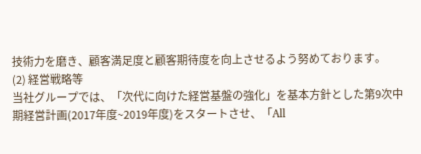技術力を磨き、顧客満足度と顧客期待度を向上させるよう努めております。
(2) 経営戦略等
当社グループでは、「次代に向けた経営基盤の強化」を基本方針とした第9次中期経営計画(2017年度~2019年度)をスタートさせ、「All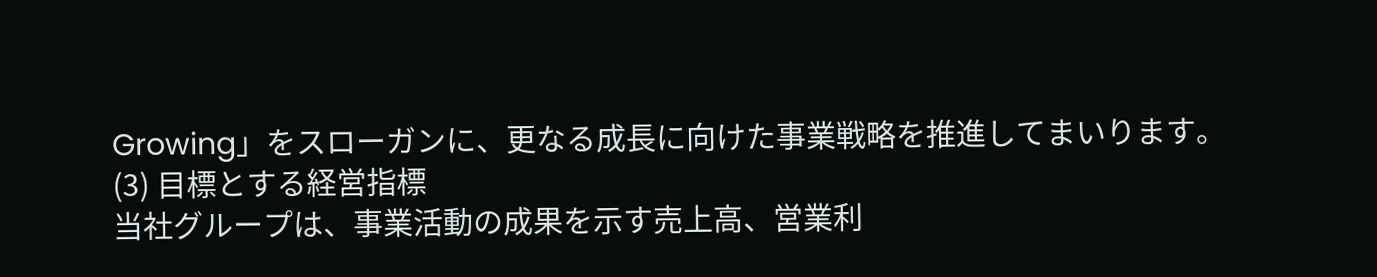Growing」をスローガンに、更なる成長に向けた事業戦略を推進してまいります。
(3) 目標とする経営指標
当社グループは、事業活動の成果を示す売上高、営業利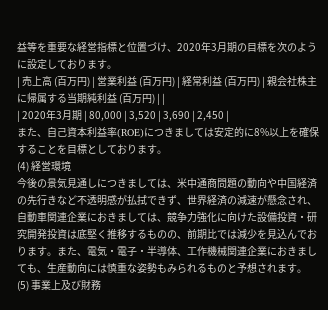益等を重要な経営指標と位置づけ、2020年3月期の目標を次のように設定しております。
| 売上高 (百万円) | 営業利益 (百万円) | 経常利益 (百万円) | 親会社株主に帰属する当期純利益 (百万円) | |
| 2020年3月期 | 80,000 | 3,520 | 3,690 | 2,450 |
また、自己資本利益率(ROE)につきましては安定的に8%以上を確保することを目標としております。
(4) 経営環境
今後の景気見通しにつきましては、米中通商問題の動向や中国経済の先行きなど不透明感が払拭できず、世界経済の減速が懸念され、自動車関連企業におきましては、競争力強化に向けた設備投資・研究開発投資は底堅く推移するものの、前期比では減少を見込んでおります。また、電気・電子・半導体、工作機械関連企業におきましても、生産動向には慎重な姿勢もみられるものと予想されます。
(5) 事業上及び財務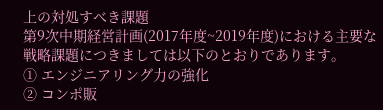上の対処すべき課題
第9次中期経営計画(2017年度~2019年度)における主要な戦略課題につきましては以下のとおりであります。
① エンジニアリング力の強化
② コンポ販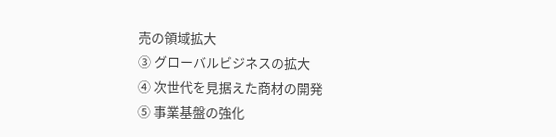売の領域拡大
③ グローバルビジネスの拡大
④ 次世代を見据えた商材の開発
⑤ 事業基盤の強化